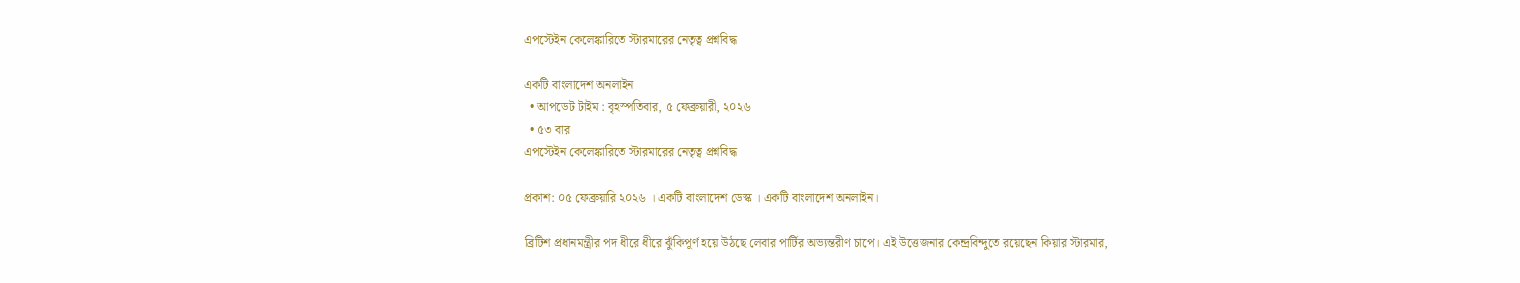এপস্টেইন কেলেঙ্কারিতে স্টারমারের নেতৃত্ব প্রশ্নবিদ্ধ

একটি বাংলাদেশ অনলাইন
  • আপডেট টাইম : বৃহস্পতিবার, ৫ ফেব্রুয়ারী, ২০২৬
  • ৫৩ বার
এপস্টেইন কেলেঙ্কারিতে স্টারমারের নেতৃত্ব প্রশ্নবিদ্ধ

প্রকাশ: ০৫ ফেব্রুয়ারি ২০২৬ । একটি বাংলাদেশ ডেস্ক । একটি বাংলাদেশ অনলাইন।

ব্রিটিশ প্রধানমন্ত্রীর পদ ধীরে ধীরে ঝুঁকিপূর্ণ হয়ে উঠছে লেবার পার্টির অভ্যন্তরীণ চাপে। এই উত্তেজনার কেন্দ্রবিন্দুতে রয়েছেন কিয়ার স্টারমার,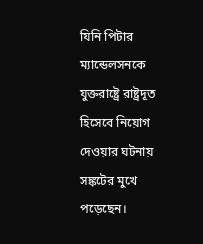যিনি পিটার ম্যান্ডেলসনকে যুক্তরাষ্ট্রে রাষ্ট্রদূত হিসেবে নিয়োগ দেওয়ার ঘটনায় সঙ্কটের মুখে পড়েছেন।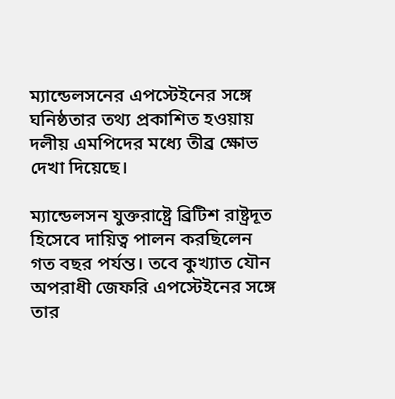ম্যান্ডেলসনের এপস্টেইনের সঙ্গে ঘনিষ্ঠতার তথ্য প্রকাশিত হওয়ায় দলীয় এমপিদের মধ্যে তীব্র ক্ষোভ দেখা দিয়েছে।

ম্যান্ডেলসন যুক্তরাষ্ট্রে ব্রিটিশ রাষ্ট্রদূত হিসেবে দায়িত্ব পালন করছিলেন গত বছর পর্যন্ত। তবে কুখ্যাত যৌন অপরাধী জেফরি এপস্টেইনের সঙ্গে তার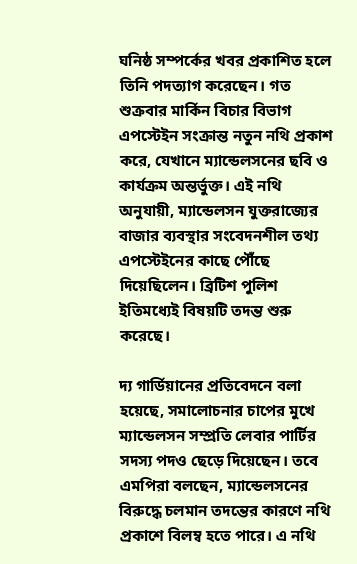ঘনিষ্ঠ সম্পর্কের খবর প্রকাশিত হলে তিনি পদত্যাগ করেছেন। গত শুক্রবার মার্কিন বিচার বিভাগ এপস্টেইন সংক্রান্ত নতুন নথি প্রকাশ করে, যেখানে ম্যান্ডেলসনের ছবি ও কার্যক্রম অন্তর্ভুক্ত। এই নথি অনুযায়ী, ম্যান্ডেলসন যুক্তরাজ্যের বাজার ব্যবস্থার সংবেদনশীল তথ্য এপস্টেইনের কাছে পৌঁছে দিয়েছিলেন। ব্রিটিশ পুলিশ ইতিমধ্যেই বিষয়টি তদন্ত শুরু করেছে।

দ্য গার্ডিয়ানের প্রতিবেদনে বলা হয়েছে, সমালোচনার চাপের মুখে ম্যান্ডেলসন সম্প্রতি লেবার পার্টির সদস্য পদও ছেড়ে দিয়েছেন। তবে এমপিরা বলছেন, ম্যান্ডেলসনের বিরুদ্ধে চলমান তদন্তের কারণে নথি প্রকাশে বিলম্ব হতে পারে। এ নথি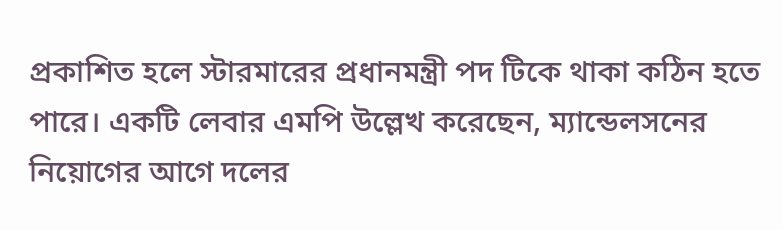প্রকাশিত হলে স্টারমারের প্রধানমন্ত্রী পদ টিকে থাকা কঠিন হতে পারে। একটি লেবার এমপি উল্লেখ করেছেন, ম্যান্ডেলসনের নিয়োগের আগে দলের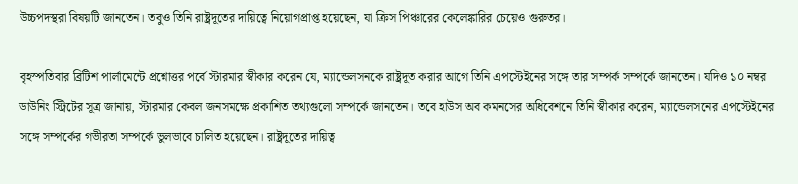উচ্চপদস্থরা বিষয়টি জানতেন। তবুও তিনি রাষ্ট্রদূতের দায়িত্বে নিয়োগপ্রাপ্ত হয়েছেন, যা ক্রিস পিঞ্চারের কেলেঙ্কারির চেয়েও গুরুতর।

বৃহস্পতিবার ব্রিটিশ পার্লামেন্টে প্রশ্নোত্তর পর্বে স্টারমার স্বীকার করেন যে, ম্যান্ডেলসনকে রাষ্ট্রদূত করার আগে তিনি এপস্টেইনের সঙ্গে তার সম্পর্ক সম্পর্কে জানতেন। যদিও ১০ নম্বর ডাউনিং স্ট্রিটের সূত্র জানায়, স্টারমার কেবল জনসমক্ষে প্রকাশিত তথ্যগুলো সম্পর্কে জানতেন। তবে হাউস অব কমনসের অধিবেশনে তিনি স্বীকার করেন, ম্যান্ডেলসনের এপস্টেইনের সঙ্গে সম্পর্কের গভীরতা সম্পর্কে ভুলভাবে চালিত হয়েছেন। রাষ্ট্রদূতের দায়িত্ব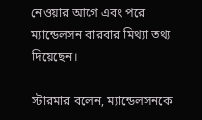নেওয়ার আগে এবং পরে ম্যান্ডেলসন বারবার মিথ্যা তথ্য দিয়েছেন।

স্টারমার বলেন, ম্যান্ডেলসনকে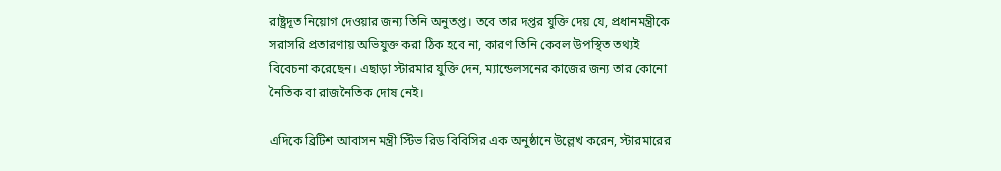রাষ্ট্রদূত নিয়োগ দেওয়ার জন্য তিনি অনুতপ্ত। তবে তার দপ্তর যুক্তি দেয় যে, প্রধানমন্ত্রীকে সরাসরি প্রতারণায় অভিযুক্ত করা ঠিক হবে না, কারণ তিনি কেবল উপস্থিত তথ্যই বিবেচনা করেছেন। এছাড়া স্টারমার যুক্তি দেন, ম্যান্ডেলসনের কাজের জন্য তার কোনো নৈতিক বা রাজনৈতিক দোষ নেই।

এদিকে ব্রিটিশ আবাসন মন্ত্রী স্টিভ রিড বিবিসির এক অনুষ্ঠানে উল্লেখ করেন, স্টারমারের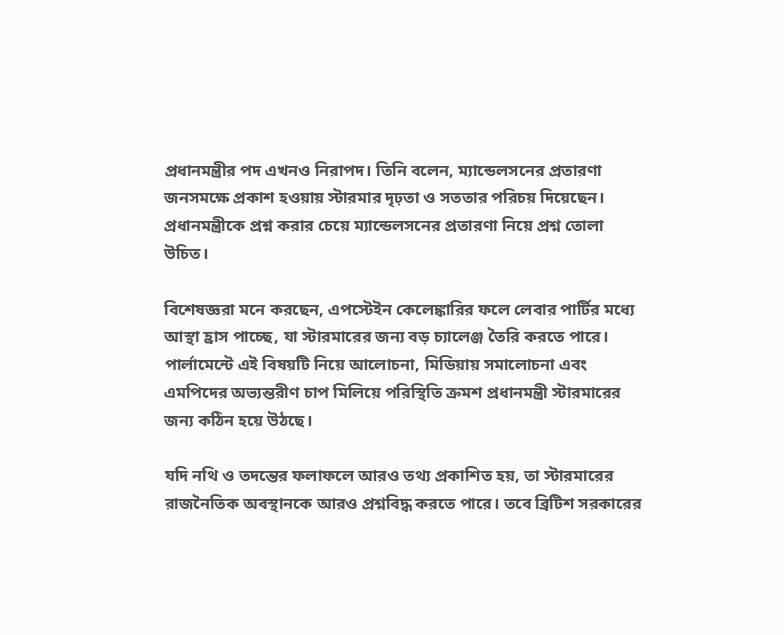প্রধানমন্ত্রীর পদ এখনও নিরাপদ। তিনি বলেন, ম্যান্ডেলসনের প্রতারণা জনসমক্ষে প্রকাশ হওয়ায় স্টারমার দৃঢ়তা ও সততার পরিচয় দিয়েছেন। প্রধানমন্ত্রীকে প্রশ্ন করার চেয়ে ম্যান্ডেলসনের প্রতারণা নিয়ে প্রশ্ন তোলা উচিত।

বিশেষজ্ঞরা মনে করছেন, এপস্টেইন কেলেঙ্কারির ফলে লেবার পার্টির মধ্যে আস্থা হ্রাস পাচ্ছে, যা স্টারমারের জন্য বড় চ্যালেঞ্জ তৈরি করতে পারে। পার্লামেন্টে এই বিষয়টি নিয়ে আলোচনা, মিডিয়ায় সমালোচনা এবং এমপিদের অভ্যন্তরীণ চাপ মিলিয়ে পরিস্থিতি ক্রমশ প্রধানমন্ত্রী স্টারমারের জন্য কঠিন হয়ে উঠছে।

যদি নথি ও তদন্তের ফলাফলে আরও তথ্য প্রকাশিত হয়, তা স্টারমারের রাজনৈতিক অবস্থানকে আরও প্রশ্নবিদ্ধ করতে পারে। তবে ব্রিটিশ সরকারের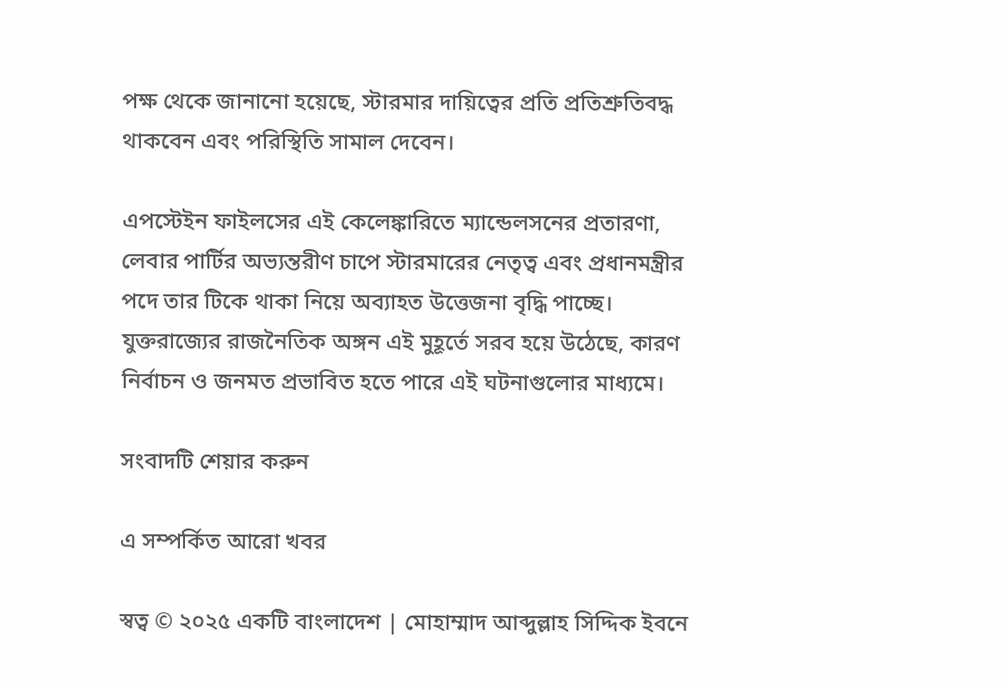পক্ষ থেকে জানানো হয়েছে, স্টারমার দায়িত্বের প্রতি প্রতিশ্রুতিবদ্ধ থাকবেন এবং পরিস্থিতি সামাল দেবেন।

এপস্টেইন ফাইলসের এই কেলেঙ্কারিতে ম্যান্ডেলসনের প্রতারণা, লেবার পার্টির অভ্যন্তরীণ চাপে স্টারমারের নেতৃত্ব এবং প্রধানমন্ত্রীর পদে তার টিকে থাকা নিয়ে অব্যাহত উত্তেজনা বৃদ্ধি পাচ্ছে। যুক্তরাজ্যের রাজনৈতিক অঙ্গন এই মুহূর্তে সরব হয়ে উঠেছে, কারণ নির্বাচন ও জনমত প্রভাবিত হতে পারে এই ঘটনাগুলোর মাধ্যমে।

সংবাদটি শেয়ার করুন

এ সম্পর্কিত আরো খবর

স্বত্ব © ২০২৫ একটি বাংলাদেশ | মোহাম্মাদ আব্দুল্লাহ সিদ্দিক ইবনে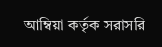আম্বিয়া কর্তৃক সরাসরি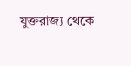যুক্তরাজ্য থেকে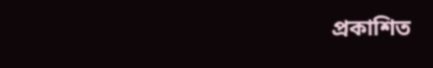প্রকাশিত